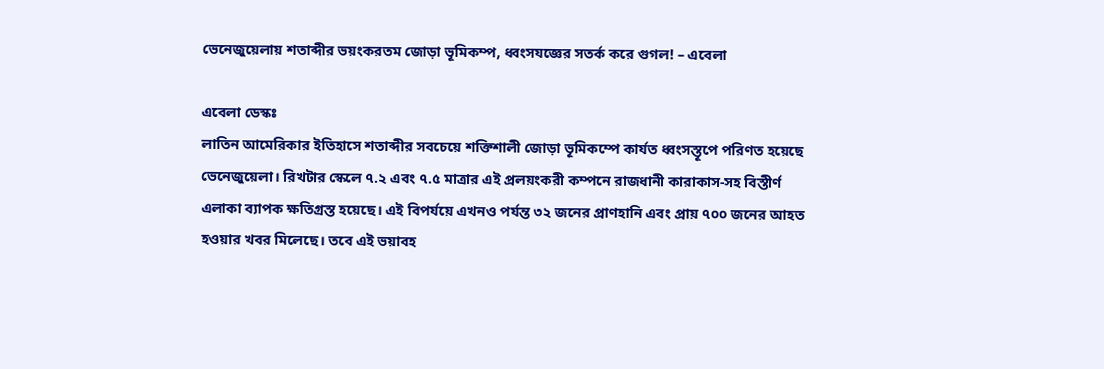ভেনেজুয়েলায় শতাব্দীর ভয়ংকরতম জোড়া ভূমিকম্প, ধ্বংসযজ্ঞের সতর্ক করে গুগল! – এবেলা

এবেলা ডেস্কঃ
লাতিন আমেরিকার ইতিহাসে শতাব্দীর সবচেয়ে শক্তিশালী জোড়া ভূমিকম্পে কার্যত ধ্বংসস্তূপে পরিণত হয়েছে ভেনেজুয়েলা। রিখটার স্কেলে ৭.২ এবং ৭.৫ মাত্রার এই প্রলয়ংকরী কম্পনে রাজধানী কারাকাস-সহ বিস্তীর্ণ এলাকা ব্যাপক ক্ষতিগ্রস্ত হয়েছে। এই বিপর্যয়ে এখনও পর্যন্ত ৩২ জনের প্রাণহানি এবং প্রায় ৭০০ জনের আহত হওয়ার খবর মিলেছে। তবে এই ভয়াবহ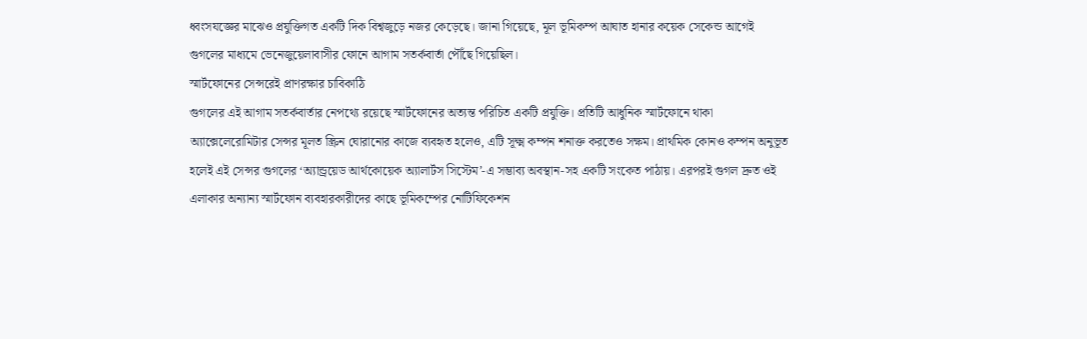ধ্বংসযজ্ঞের মাঝেও প্রযুক্তিগত একটি দিক বিশ্বজুড়ে নজর কেড়েছে। জানা গিয়েছে, মূল ভূমিকম্প আঘাত হানার কয়েক সেকেন্ড আগেই গুগলের মাধ্যমে ভেনেজুয়েলাবাসীর ফোনে আগাম সতর্কবার্তা পৌঁছে গিয়েছিল।
স্মার্টফোনের সেন্সরেই প্রাণরক্ষার চাবিকাঠি
গুগলের এই আগাম সতর্কবার্তার নেপথ্যে রয়েছে স্মার্টফোনের অত্যন্ত পরিচিত একটি প্রযুক্তি। প্রতিটি আধুনিক স্মার্টফোনে থাকা অ্যাক্সেলেরোমিটার সেন্সর মূলত স্ক্রিন ঘোরানোর কাজে ব্যবহৃত হলেও, এটি সূক্ষ্ম কম্পন শনাক্ত করতেও সক্ষম। প্রাথমিক কোনও কম্পন অনুভূত হলেই এই সেন্সর গুগলের ‘অ্যান্ড্রয়েড আর্থকোয়েক অ্যালার্টস সিস্টেম’-এ সম্ভাব্য অবস্থান-সহ একটি সংকেত পাঠায়। এরপরই গুগল দ্রুত ওই এলাকার অন্যান্য স্মার্টফোন ব্যবহারকারীদের কাছে ভূমিকম্পের নোটিফিকেশন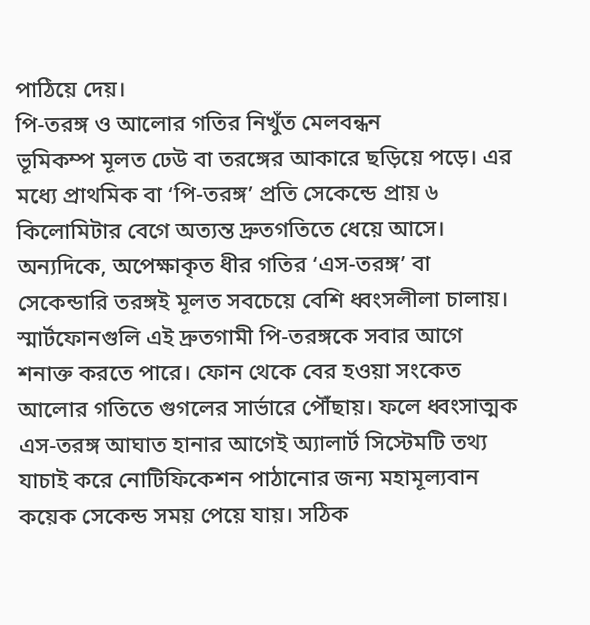পাঠিয়ে দেয়।
পি-তরঙ্গ ও আলোর গতির নিখুঁত মেলবন্ধন
ভূমিকম্প মূলত ঢেউ বা তরঙ্গের আকারে ছড়িয়ে পড়ে। এর মধ্যে প্রাথমিক বা ‘পি-তরঙ্গ’ প্রতি সেকেন্ডে প্রায় ৬ কিলোমিটার বেগে অত্যন্ত দ্রুতগতিতে ধেয়ে আসে। অন্যদিকে, অপেক্ষাকৃত ধীর গতির ‘এস-তরঙ্গ’ বা সেকেন্ডারি তরঙ্গই মূলত সবচেয়ে বেশি ধ্বংসলীলা চালায়। স্মার্টফোনগুলি এই দ্রুতগামী পি-তরঙ্গকে সবার আগে শনাক্ত করতে পারে। ফোন থেকে বের হওয়া সংকেত আলোর গতিতে গুগলের সার্ভারে পৌঁছায়। ফলে ধ্বংসাত্মক এস-তরঙ্গ আঘাত হানার আগেই অ্যালার্ট সিস্টেমটি তথ্য যাচাই করে নোটিফিকেশন পাঠানোর জন্য মহামূল্যবান কয়েক সেকেন্ড সময় পেয়ে যায়। সঠিক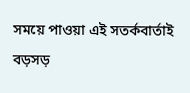সময়ে পাওয়া এই সতর্কবার্তাই বড়সড়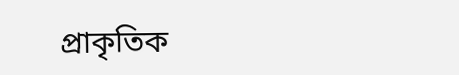প্রাকৃতিক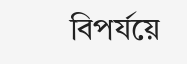বিপর্যয়ে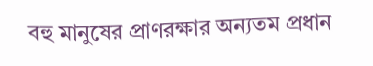বহু মানুষের প্রাণরক্ষার অন্যতম প্রধান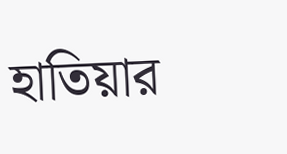হাতিয়ার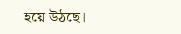হয়ে উঠছে।